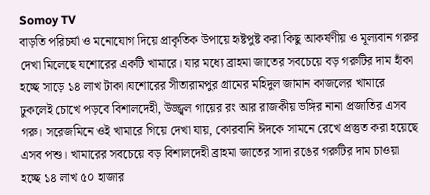Somoy TV
বাড়তি পরিচর্যা ও মনোযোগ দিয়ে প্রাকৃতিক উপায়ে হৃষ্টপুষ্ট করা কিছু আকর্ষণীয় ও মূল্যবান গরুর দেখা মিলেছে যশোরের একটি খামারে। যার মধ্যে ব্রাহমা জাতের সবচেয়ে বড় গরুটির দাম হাঁকা হচ্ছে সাড়ে ১৪ লাখ টাকা।যশোরের সীতারামপুর গ্রামের মহিদুল জামান কাজলের খামারে ঢুকলেই চোখে পড়বে বিশালদেহী, উজ্জ্বল গায়ের রং আর রাজকীয় ভঙ্গির নানা প্রজাতির এসব গরু। সরেজমিনে ওই খামারে গিয়ে দেখা যায়, কোরবানি ঈদকে সামনে রেখে প্রস্তুত করা হয়েছে এসব পশু। খামারের সবচেয়ে বড় বিশালদেহী ব্রাহমা জাতের সাদা রঙের গরুটির দাম চাওয়া হচ্ছে ১৪ লাখ ৫০ হাজার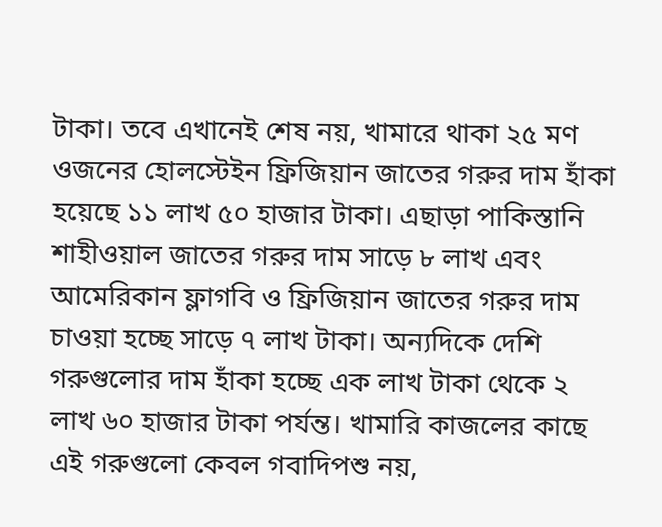টাকা। তবে এখানেই শেষ নয়, খামারে থাকা ২৫ মণ ওজনের হোলস্টেইন ফ্রিজিয়ান জাতের গরুর দাম হাঁকা হয়েছে ১১ লাখ ৫০ হাজার টাকা। এছাড়া পাকিস্তানি শাহীওয়াল জাতের গরুর দাম সাড়ে ৮ লাখ এবং আমেরিকান ফ্লাগবি ও ফ্রিজিয়ান জাতের গরুর দাম চাওয়া হচ্ছে সাড়ে ৭ লাখ টাকা। অন্যদিকে দেশি গরুগুলোর দাম হাঁকা হচ্ছে এক লাখ টাকা থেকে ২ লাখ ৬০ হাজার টাকা পর্যন্ত। খামারি কাজলের কাছে এই গরুগুলো কেবল গবাদিপশু নয়,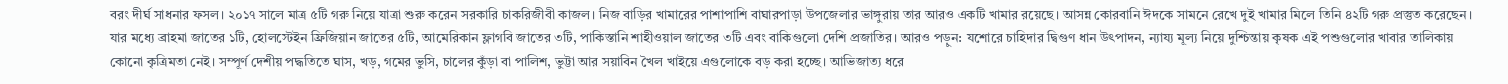বরং দীর্ঘ সাধনার ফসল। ২০১৭ সালে মাত্র ৫টি গরু নিয়ে যাত্রা শুরু করেন সরকারি চাকরিজীবী কাজল। নিজ বাড়ির খামারের পাশাপাশি বাঘারপাড়া উপজেলার ভাঙ্গুরায় তার আরও একটি খামার রয়েছে। আসন্ন কোরবানি ঈদকে সামনে রেখে দুই খামার মিলে তিনি ৪২টি গরু প্রস্তুত করেছেন। যার মধ্যে ব্রাহমা জাতের ১টি, হোলস্টেইন ফ্রিজিয়ান জাতের ৫টি, আমেরিকান ফ্লাগবি জাতের ৩টি, পাকিস্তানি শাহীওয়াল জাতের ৩টি এবং বাকিগুলো দেশি প্রজাতির। আরও পড়ুন: যশোরে চাহিদার দ্বিগুণ ধান উৎপাদন, ন্যায্য মূল্য নিয়ে দুশ্চিন্তায় কৃষক এই পশুগুলোর খাবার তালিকায় কোনো কৃত্রিমতা নেই। সম্পূর্ণ দেশীয় পদ্ধতিতে ঘাস, খড়, গমের ভুসি, চালের কুঁড়া বা পালিশ, ভুট্টা আর সয়াবিন খৈল খাইয়ে এগুলোকে বড় করা হচ্ছে। আভিজাত্য ধরে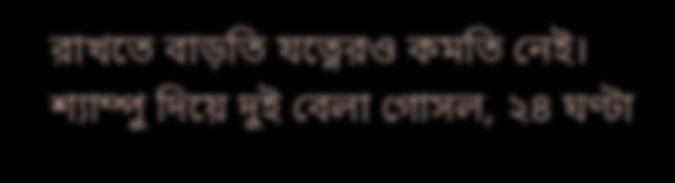রাখতে বাড়তি যত্নেরও কমতি নেই। শ্যাম্পু দিয়ে দুই বেলা গোসল, ২৪ ঘণ্টা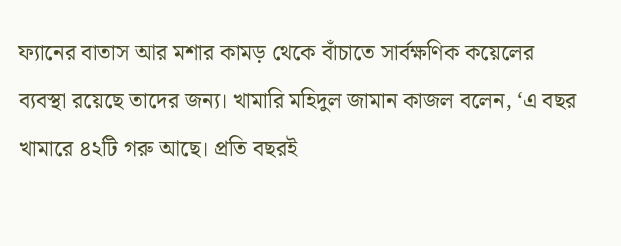ফ্যানের বাতাস আর মশার কামড় থেকে বাঁচাতে সার্বক্ষণিক কয়েলের ব্যবস্থা রয়েছে তাদের জন্য। খামারি মহিদুল জামান কাজল বলেন, ‘এ বছর খামারে ৪২টি গরু আছে। প্রতি বছরই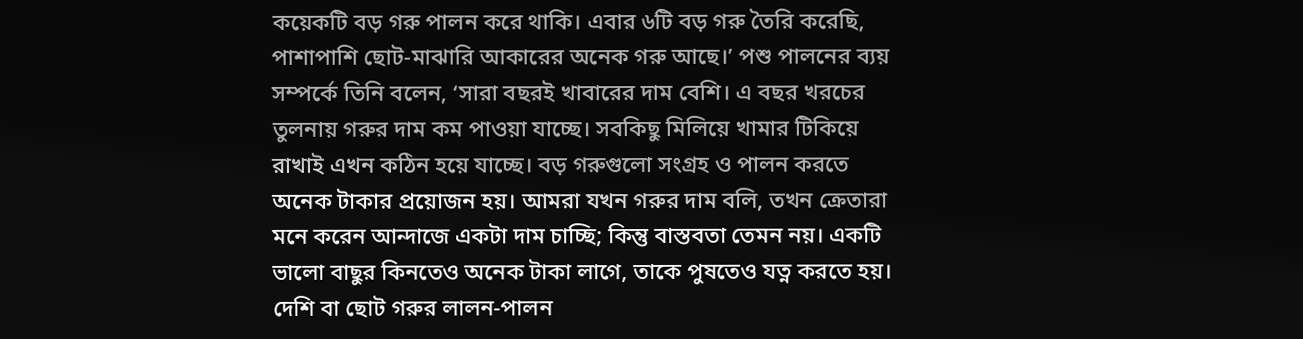কয়েকটি বড় গরু পালন করে থাকি। এবার ৬টি বড় গরু তৈরি করেছি, পাশাপাশি ছোট-মাঝারি আকারের অনেক গরু আছে।’ পশু পালনের ব্যয় সম্পর্কে তিনি বলেন, ‘সারা বছরই খাবারের দাম বেশি। এ বছর খরচের তুলনায় গরুর দাম কম পাওয়া যাচ্ছে। সবকিছু মিলিয়ে খামার টিকিয়ে রাখাই এখন কঠিন হয়ে যাচ্ছে। বড় গরুগুলো সংগ্রহ ও পালন করতে অনেক টাকার প্রয়োজন হয়। আমরা যখন গরুর দাম বলি, তখন ক্রেতারা মনে করেন আন্দাজে একটা দাম চাচ্ছি; কিন্তু বাস্তবতা তেমন নয়। একটি ভালো বাছুর কিনতেও অনেক টাকা লাগে, তাকে পুষতেও যত্ন করতে হয়। দেশি বা ছোট গরুর লালন-পালন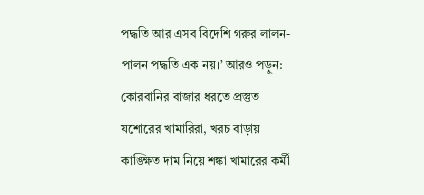পদ্ধতি আর এসব বিদেশি গরুর লালন-পালন পদ্ধতি এক নয়।’ আরও পড়ুন: কোরবানির বাজার ধরতে প্রস্তুত যশোরের খামারিরা, খরচ বাড়ায় কাঙ্ক্ষিত দাম নিয়ে শঙ্কা খামারের কর্মী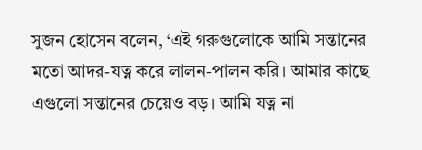সুজন হোসেন বলেন, ‘এই গরুগুলোকে আমি সন্তানের মতো আদর-যত্ন করে লালন-পালন করি। আমার কাছে এগুলো সন্তানের চেয়েও বড়। আমি যত্ন না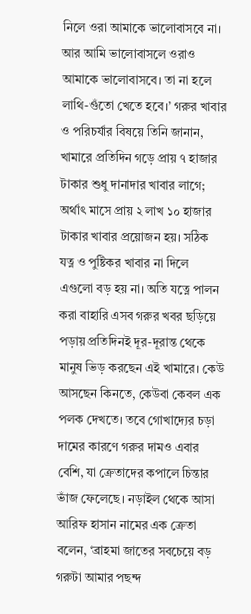নিলে ওরা আমাকে ভালোবাসবে না। আর আমি ভালোবাসলে ওরাও আমাকে ভালোবাসবে। তা না হলে লাথি-গুঁতো খেতে হবে।’ গরুর খাবার ও পরিচর্যার বিষয়ে তিনি জানান, খামারে প্রতিদিন গড়ে প্রায় ৭ হাজার টাকার শুধু দানাদার খাবার লাগে; অর্থাৎ মাসে প্রায় ২ লাখ ১০ হাজার টাকার খাবার প্রয়োজন হয়। সঠিক যত্ন ও পুষ্টিকর খাবার না দিলে এগুলো বড় হয় না। অতি যত্নে পালন করা বাহারি এসব গরুর খবর ছড়িয়ে পড়ায় প্রতিদিনই দূর-দূরান্ত থেকে মানুষ ভিড় করছেন এই খামারে। কেউ আসছেন কিনতে, কেউবা কেবল এক পলক দেখতে। তবে গোখাদ্যের চড়া দামের কারণে গরুর দামও এবার বেশি, যা ক্রেতাদের কপালে চিন্তার ভাঁজ ফেলেছে। নড়াইল থেকে আসা আরিফ হাসান নামের এক ক্রেতা বলেন, ‘ব্রাহমা জাতের সবচেয়ে বড় গরুটা আমার পছন্দ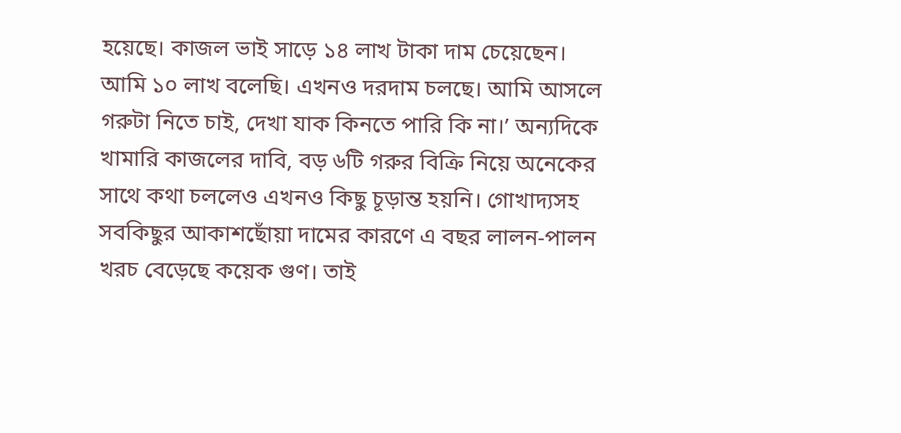হয়েছে। কাজল ভাই সাড়ে ১৪ লাখ টাকা দাম চেয়েছেন। আমি ১০ লাখ বলেছি। এখনও দরদাম চলছে। আমি আসলে গরুটা নিতে চাই, দেখা যাক কিনতে পারি কি না।’ অন্যদিকে খামারি কাজলের দাবি, বড় ৬টি গরুর বিক্রি নিয়ে অনেকের সাথে কথা চললেও এখনও কিছু চূড়ান্ত হয়নি। গোখাদ্যসহ সবকিছুর আকাশছোঁয়া দামের কারণে এ বছর লালন-পালন খরচ বেড়েছে কয়েক গুণ। তাই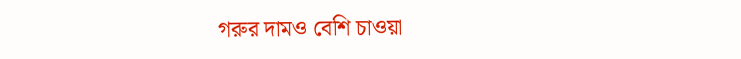গরুর দামও বেশি চাওয়া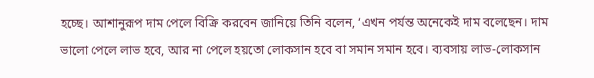হচ্ছে। আশানুরূপ দাম পেলে বিক্রি করবেন জানিয়ে তিনি বলেন, ‘এখন পর্যন্ত অনেকেই দাম বলেছেন। দাম ভালো পেলে লাভ হবে, আর না পেলে হয়তো লোকসান হবে বা সমান সমান হবে। ব্যবসায় লাভ-লোকসান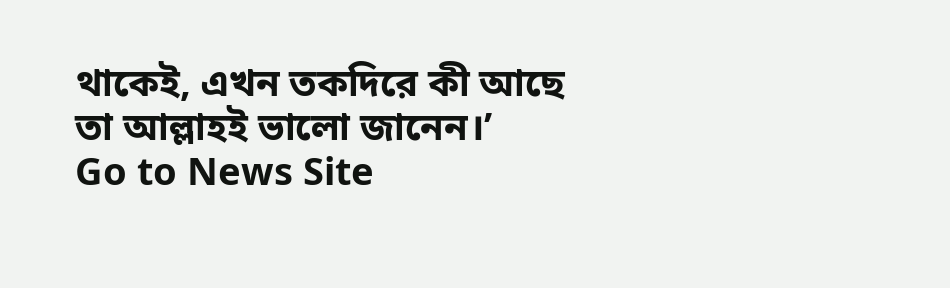থাকেই, এখন তকদিরে কী আছে তা আল্লাহই ভালো জানেন।’
Go to News Site